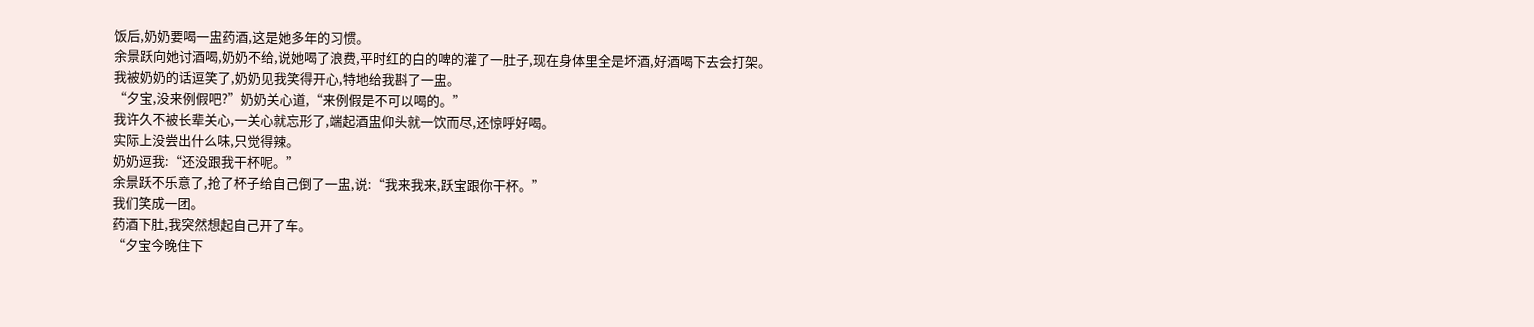饭后,奶奶要喝一盅药酒,这是她多年的习惯。
余景跃向她讨酒喝,奶奶不给,说她喝了浪费,平时红的白的啤的灌了一肚子,现在身体里全是坏酒,好酒喝下去会打架。
我被奶奶的话逗笑了,奶奶见我笑得开心,特地给我斟了一盅。
“夕宝,没来例假吧?”奶奶关心道,“来例假是不可以喝的。”
我许久不被长辈关心,一关心就忘形了,端起酒盅仰头就一饮而尽,还惊呼好喝。
实际上没尝出什么味,只觉得辣。
奶奶逗我:“还没跟我干杯呢。”
余景跃不乐意了,抢了杯子给自己倒了一盅,说:“我来我来,跃宝跟你干杯。”
我们笑成一团。
药酒下肚,我突然想起自己开了车。
“夕宝今晚住下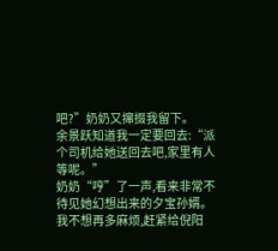吧?”奶奶又撺掇我留下。
余景跃知道我一定要回去:“派个司机给她送回去吧,家里有人等呢。”
奶奶“哼”了一声,看来非常不待见她幻想出来的夕宝孙婿。
我不想再多麻烦,赶紧给倪阳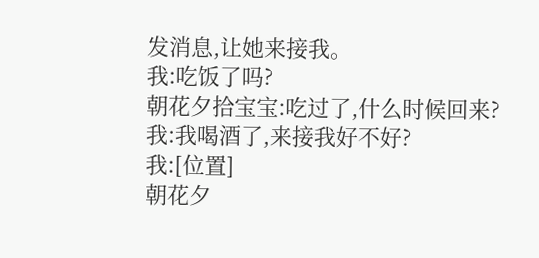发消息,让她来接我。
我:吃饭了吗?
朝花夕拾宝宝:吃过了,什么时候回来?
我:我喝酒了,来接我好不好?
我:[位置]
朝花夕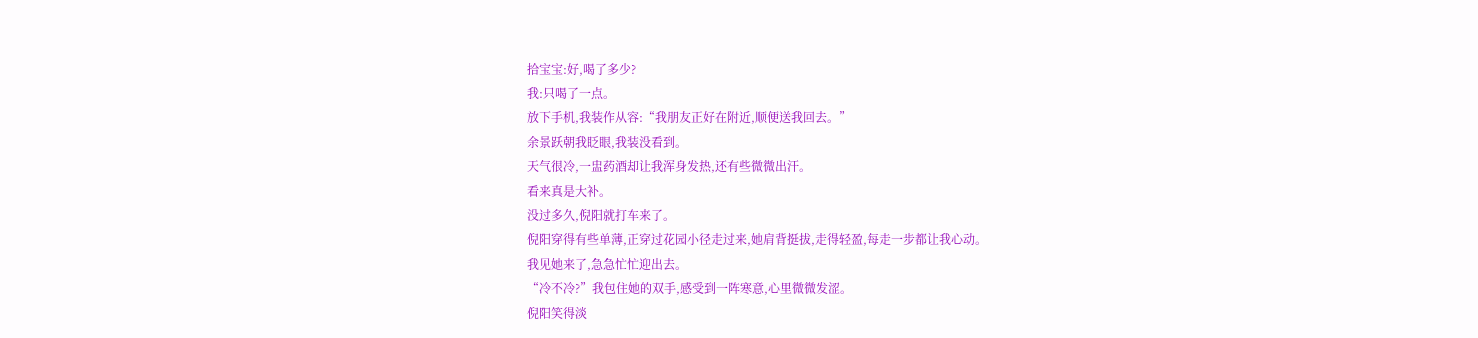拾宝宝:好,喝了多少?
我:只喝了一点。
放下手机,我装作从容:“我朋友正好在附近,顺便送我回去。”
余景跃朝我眨眼,我装没看到。
天气很冷,一盅药酒却让我浑身发热,还有些微微出汗。
看来真是大补。
没过多久,倪阳就打车来了。
倪阳穿得有些单薄,正穿过花园小径走过来,她肩背挺拔,走得轻盈,每走一步都让我心动。
我见她来了,急急忙忙迎出去。
“冷不冷?”我包住她的双手,感受到一阵寒意,心里微微发涩。
倪阳笑得淡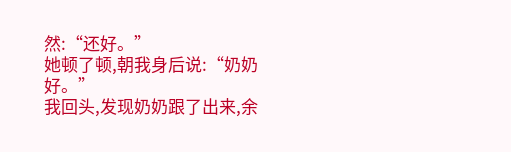然:“还好。”
她顿了顿,朝我身后说:“奶奶好。”
我回头,发现奶奶跟了出来,余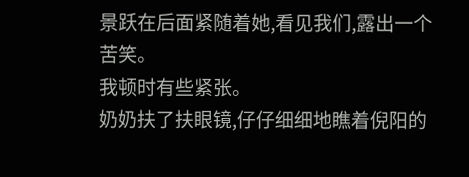景跃在后面紧随着她,看见我们,露出一个苦笑。
我顿时有些紧张。
奶奶扶了扶眼镜,仔仔细细地瞧着倪阳的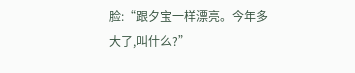脸:“跟夕宝一样漂亮。今年多大了,叫什么?”